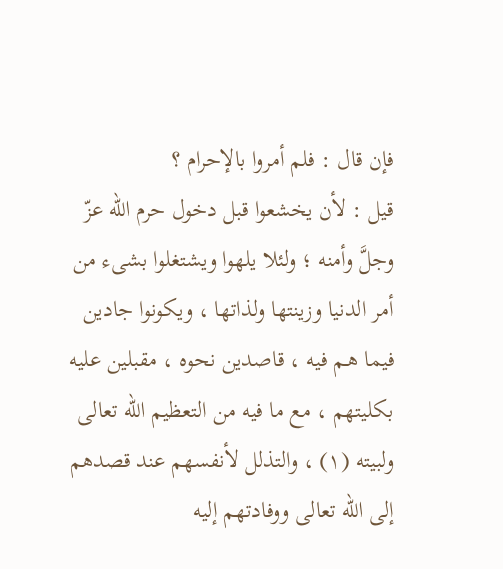فإن قال : فلم أمروا بالإحرام ؟
قیل : لأن یخشعوا قبل دخول حرم الله عزّ وجلَّ وأمنه ؛ ولئلا یلهوا ویشتغلوا بشیء من أمر الدنیا وزینتها ولذاتها ، ویکونوا جادین فیما هـم فیه ، قاصدین نحوه ، مقبلین علیه بکلیتهم ، مع ما فیه من التعظیم الله تعالى ولبیته (١) ، والتذلل لأنفسهم عند قصدهم إلى الله تعالى ووفادتهم إلیه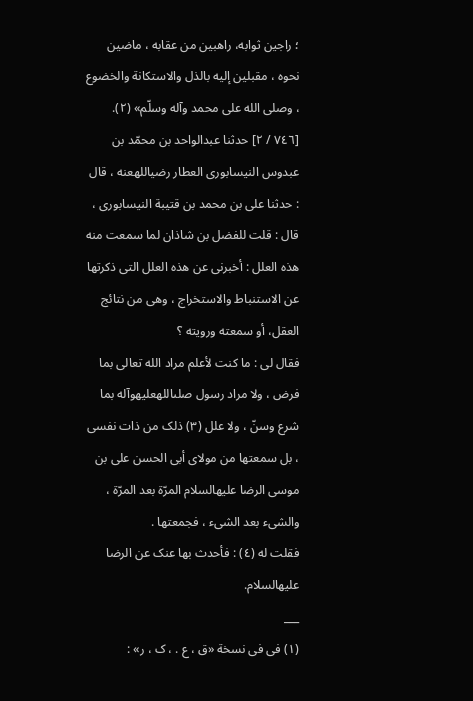؛ راجین ثوابه، راهبین من عقابه ، ماضین نحوه ، مقبلین إلیه بالذل والاستکانة والخضوع ، وصلى الله على محمد وآله وسلّم» (٢).
[٧٤٦ / ٢] حدثنا عبدالواحد بن محمّد بن عبدوس النیسابوری العطار رضياللهعنه ، قال : حدثنا على بن محمد بن قتیبة النیسابوری ، قال : قلت للفضل بن شاذان لما سمعت منه هذه العلل : أخبرنی عن هذه العلل التی ذکرتها عن الاستنباط والاستخراج ، وهی من نتائج العقل، أو سمعته ورویته ؟
فقال لی : ما کنت لأعلم مراد الله تعالى بما فرض ، ولا مراد رسول صلىاللهعليهوآله بما شرع وسنّ ، ولا علل (٣) ذلک من ذات نفسی ، بل سمعتها من مولای أبی الحسن علی بن موسى الرضا عليهالسلام المرّة بعد المرّة ، والشیء بعد الشیء ، فجمعتها .
فقلت له (٤) : فأحدث بها عنک عن الرضا عليهالسلام.
___
(١) فی فی نسخة «ق ، ع . ، ک ، ر» :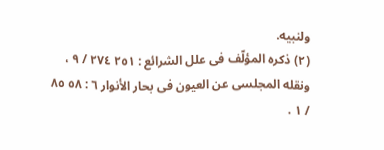ولنبیه.
(٢) ذکره المؤلّف فى علل الشرائع : ٢٥١ ٢٧٤ / ٩ ، ونقله المجلسی عن العیون فی بحار الأنوار ٦ : ٥٨ ٨٥ / ١ .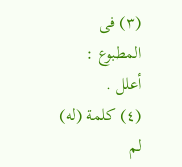(٣) فی المطبوع : أعلل .
(٤) کلمة (له) لم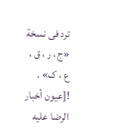ترد فی نسخة «ج ، ر ، ق ، ع ، ک» .
![عيون أخبار الرضا عليه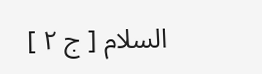السلام [ ج ٢ ]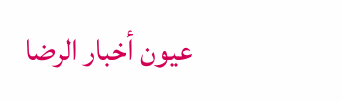عيون أخبار الرضا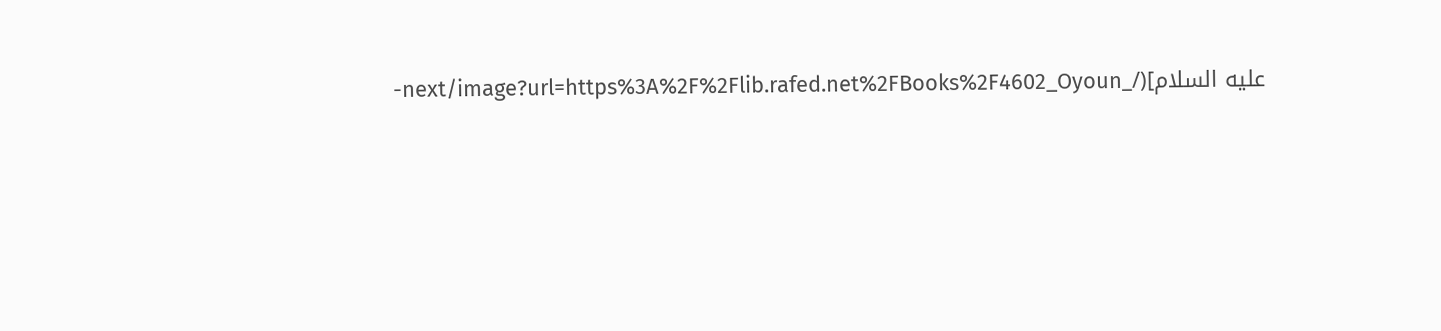عليه السلام](/_next/image?url=https%3A%2F%2Flib.rafed.net%2FBooks%2F4602_Oyoun-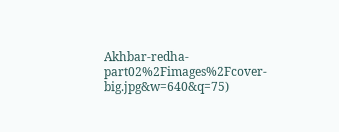Akhbar-redha-part02%2Fimages%2Fcover-big.jpg&w=640&q=75)